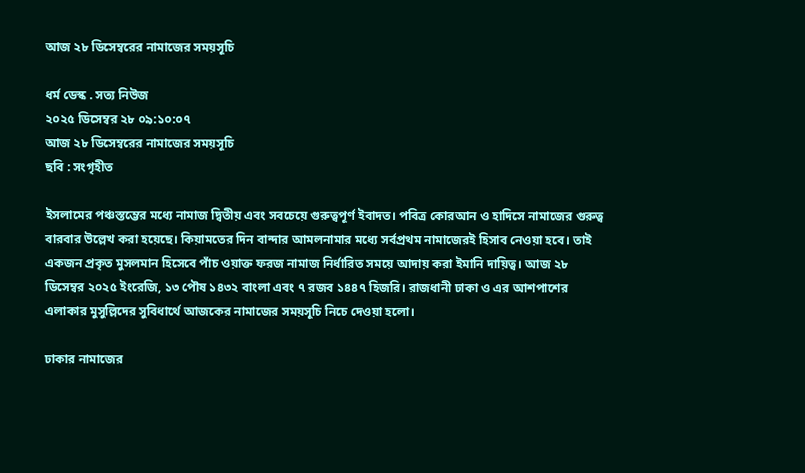আজ ২৮ ডিসেম্বরের নামাজের সময়সূচি

ধর্ম ডেস্ক . সত্য নিউজ
২০২৫ ডিসেম্বর ২৮ ০৯:১০:০৭
আজ ২৮ ডিসেম্বরের নামাজের সময়সূচি
ছবি : সংগৃহীত

ইসলামের পঞ্চস্তম্ভের মধ্যে নামাজ দ্বিতীয় এবং সবচেয়ে গুরুত্বপূর্ণ ইবাদত। পবিত্র কোরআন ও হাদিসে নামাজের গুরুত্ব বারবার উল্লেখ করা হয়েছে। কিয়ামতের দিন বান্দার আমলনামার মধ্যে সর্বপ্রথম নামাজেরই হিসাব নেওয়া হবে। তাই একজন প্রকৃত মুসলমান হিসেবে পাঁচ ওয়াক্ত ফরজ নামাজ নির্ধারিত সময়ে আদায় করা ইমানি দায়িত্ব। আজ ২৮ ডিসেম্বর ২০২৫ ইংরেজি, ১৩ পৌষ ১৪৩২ বাংলা এবং ৭ রজব ১৪৪৭ হিজরি। রাজধানী ঢাকা ও এর আশপাশের এলাকার মুসুল্লিদের সুবিধার্থে আজকের নামাজের সময়সূচি নিচে দেওয়া হলো।

ঢাকার নামাজের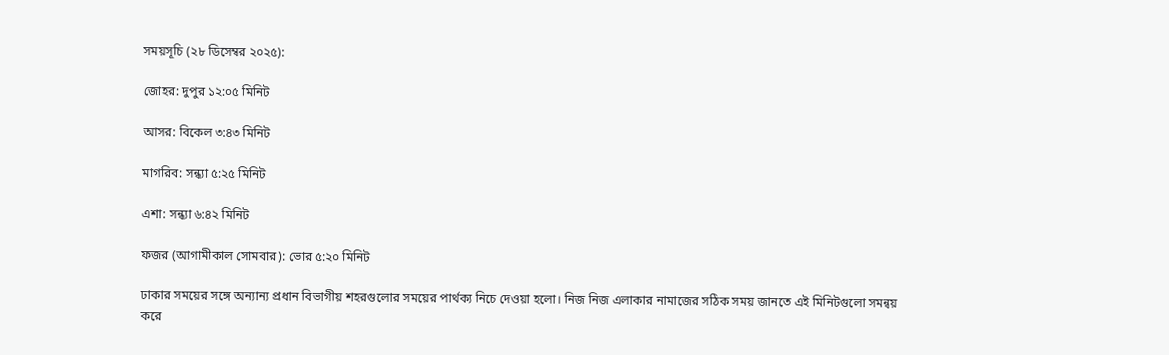সময়সূচি (২৮ ডিসেম্বর ২০২৫):

জোহর: দুপুর ১২:০৫ মিনিট

আসর: বিকেল ৩:৪৩ মিনিট

মাগরিব: সন্ধ্যা ৫:২৫ মিনিট

এশা: সন্ধ্যা ৬:৪২ মিনিট

ফজর (আগামীকাল সোমবার): ভোর ৫:২০ মিনিট

ঢাকার সময়ের সঙ্গে অন্যান্য প্রধান বিভাগীয় শহরগুলোর সময়ের পার্থক্য নিচে দেওয়া হলো। নিজ নিজ এলাকার নামাজের সঠিক সময় জানতে এই মিনিটগুলো সমন্বয় করে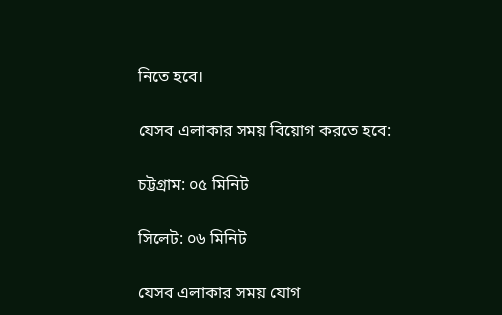নিতে হবে।

যেসব এলাকার সময় বিয়োগ করতে হবে:

চট্টগ্রাম: ০৫ মিনিট

সিলেট: ০৬ মিনিট

যেসব এলাকার সময় যোগ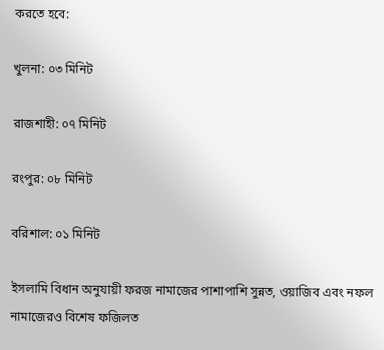করতে হবে:

খুলনা: ০৩ মিনিট

রাজশাহী: ০৭ মিনিট

রংপুর: ০৮ মিনিট

বরিশাল: ০১ মিনিট

ইসলামি বিধান অনুযায়ী ফরজ নামাজের পাশাপাশি সুন্নত, ওয়াজিব এবং নফল নামাজেরও বিশেষ ফজিলত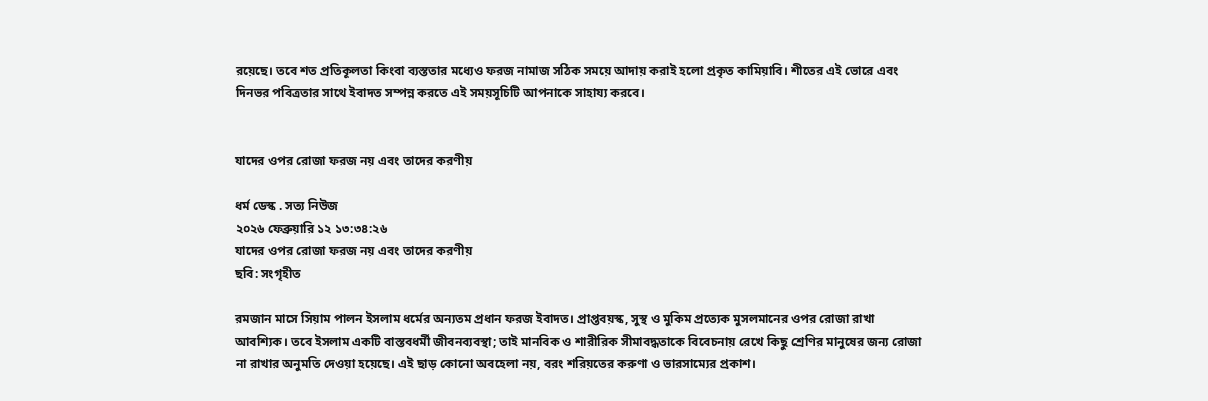রয়েছে। তবে শত প্রতিকূলতা কিংবা ব্যস্ততার মধ্যেও ফরজ নামাজ সঠিক সময়ে আদায় করাই হলো প্রকৃত কামিয়াবি। শীতের এই ভোরে এবং দিনভর পবিত্রতার সাথে ইবাদত সম্পন্ন করতে এই সময়সূচিটি আপনাকে সাহায্য করবে।


যাদের ওপর রোজা ফরজ নয় এবং তাদের করণীয়

ধর্ম ডেস্ক . সত্য নিউজ
২০২৬ ফেব্রুয়ারি ১২ ১৩:৩৪:২৬
যাদের ওপর রোজা ফরজ নয় এবং তাদের করণীয়
ছবি: সংগৃহীত

রমজান মাসে সিয়াম পালন ইসলাম ধর্মের অন্যতম প্রধান ফরজ ইবাদত। প্রাপ্তবয়স্ক, সুস্থ ও মুকিম প্রত্যেক মুসলমানের ওপর রোজা রাখা আবশ্যিক। তবে ইসলাম একটি বাস্তবধর্মী জীবনব্যবস্থা; তাই মানবিক ও শারীরিক সীমাবদ্ধতাকে বিবেচনায় রেখে কিছু শ্রেণির মানুষের জন্য রোজা না রাখার অনুমতি দেওয়া হয়েছে। এই ছাড় কোনো অবহেলা নয়, বরং শরিয়তের করুণা ও ভারসাম্যের প্রকাশ।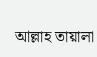আল্লাহ তায়ালা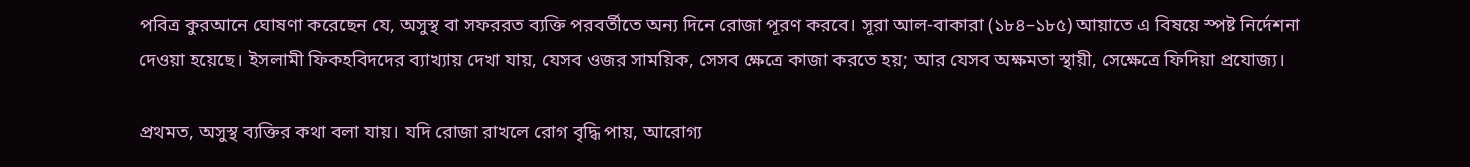পবিত্র কুরআনে ঘোষণা করেছেন যে, অসুস্থ বা সফররত ব্যক্তি পরবর্তীতে অন্য দিনে রোজা পূরণ করবে। সূরা আল-বাকারা (১৮৪–১৮৫) আয়াতে এ বিষয়ে স্পষ্ট নির্দেশনা দেওয়া হয়েছে। ইসলামী ফিকহবিদদের ব্যাখ্যায় দেখা যায়, যেসব ওজর সাময়িক, সেসব ক্ষেত্রে কাজা করতে হয়; আর যেসব অক্ষমতা স্থায়ী, সেক্ষেত্রে ফিদিয়া প্রযোজ্য।

প্রথমত, অসুস্থ ব্যক্তির কথা বলা যায়। যদি রোজা রাখলে রোগ বৃদ্ধি পায়, আরোগ্য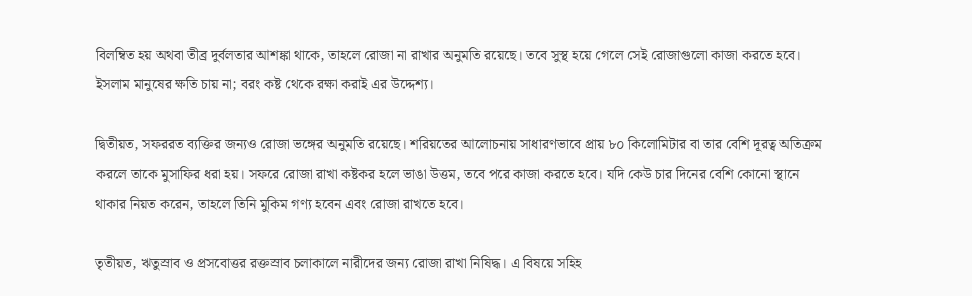বিলম্বিত হয় অথবা তীব্র দুর্বলতার আশঙ্কা থাকে, তাহলে রোজা না রাখার অনুমতি রয়েছে। তবে সুস্থ হয়ে গেলে সেই রোজাগুলো কাজা করতে হবে। ইসলাম মানুষের ক্ষতি চায় না; বরং কষ্ট থেকে রক্ষা করাই এর উদ্দেশ্য।

দ্বিতীয়ত, সফররত ব্যক্তির জন্যও রোজা ভঙ্গের অনুমতি রয়েছে। শরিয়তের আলোচনায় সাধারণভাবে প্রায় ৮০ কিলোমিটার বা তার বেশি দূরত্ব অতিক্রম করলে তাকে মুসাফির ধরা হয়। সফরে রোজা রাখা কষ্টকর হলে ভাঙা উত্তম, তবে পরে কাজা করতে হবে। যদি কেউ চার দিনের বেশি কোনো স্থানে থাকার নিয়ত করেন, তাহলে তিনি মুকিম গণ্য হবেন এবং রোজা রাখতে হবে।

তৃতীয়ত, ঋতুস্রাব ও প্রসবোত্তর রক্তস্রাব চলাকালে নারীদের জন্য রোজা রাখা নিষিদ্ধ। এ বিষয়ে সহিহ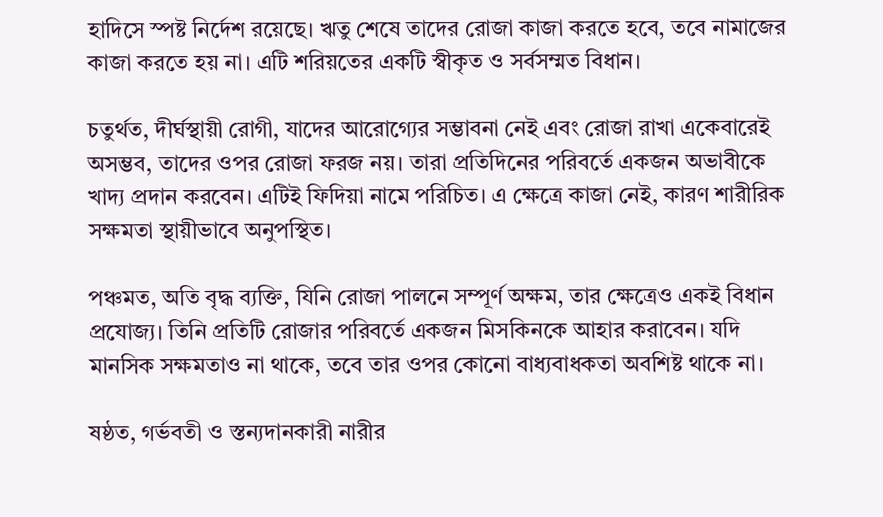হাদিসে স্পষ্ট নির্দেশ রয়েছে। ঋতু শেষে তাদের রোজা কাজা করতে হবে, তবে নামাজের কাজা করতে হয় না। এটি শরিয়তের একটি স্বীকৃত ও সর্বসম্মত বিধান।

চতুর্থত, দীর্ঘস্থায়ী রোগী, যাদের আরোগ্যের সম্ভাবনা নেই এবং রোজা রাখা একেবারেই অসম্ভব, তাদের ওপর রোজা ফরজ নয়। তারা প্রতিদিনের পরিবর্তে একজন অভাবীকে খাদ্য প্রদান করবেন। এটিই ফিদিয়া নামে পরিচিত। এ ক্ষেত্রে কাজা নেই, কারণ শারীরিক সক্ষমতা স্থায়ীভাবে অনুপস্থিত।

পঞ্চমত, অতি বৃদ্ধ ব্যক্তি, যিনি রোজা পালনে সম্পূর্ণ অক্ষম, তার ক্ষেত্রেও একই বিধান প্রযোজ্য। তিনি প্রতিটি রোজার পরিবর্তে একজন মিসকিনকে আহার করাবেন। যদি মানসিক সক্ষমতাও না থাকে, তবে তার ওপর কোনো বাধ্যবাধকতা অবশিষ্ট থাকে না।

ষষ্ঠত, গর্ভবতী ও স্তন্যদানকারী নারীর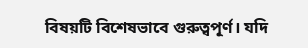বিষয়টি বিশেষভাবে গুরুত্বপূর্ণ। যদি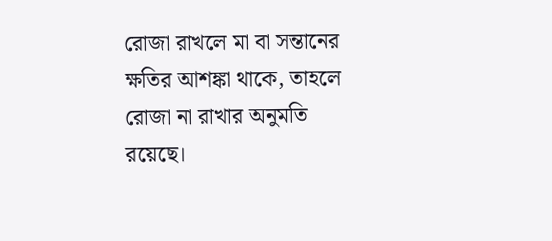রোজা রাখলে মা বা সন্তানের ক্ষতির আশঙ্কা থাকে, তাহলে রোজা না রাখার অনুমতি রয়েছে।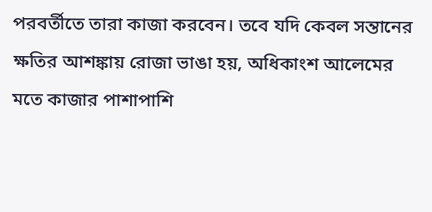পরবর্তীতে তারা কাজা করবেন। তবে যদি কেবল সন্তানের ক্ষতির আশঙ্কায় রোজা ভাঙা হয়, অধিকাংশ আলেমের মতে কাজার পাশাপাশি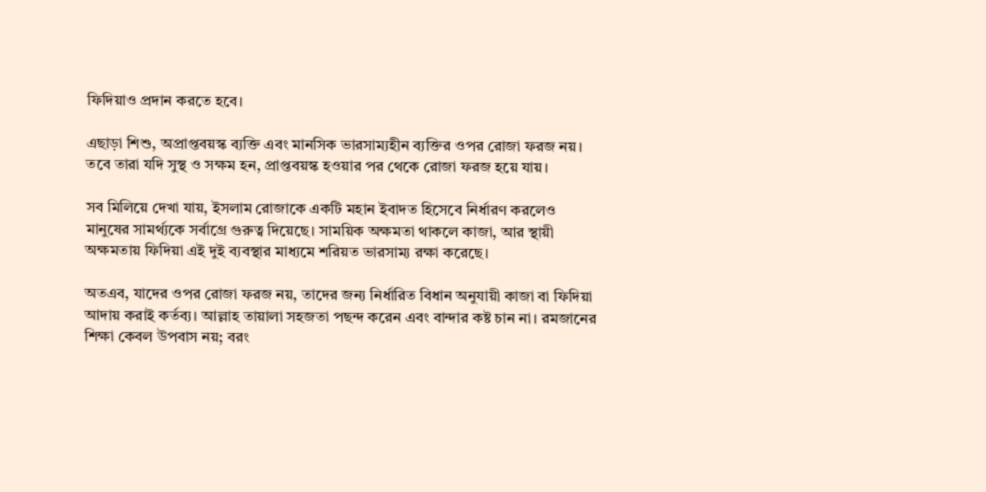ফিদিয়াও প্রদান করতে হবে।

এছাড়া শিশু, অপ্রাপ্তবয়স্ক ব্যক্তি এবং মানসিক ভারসাম্যহীন ব্যক্তির ওপর রোজা ফরজ নয়। তবে তারা যদি সুস্থ ও সক্ষম হন, প্রাপ্তবয়স্ক হওয়ার পর থেকে রোজা ফরজ হয়ে যায়।

সব মিলিয়ে দেখা যায়, ইসলাম রোজাকে একটি মহান ইবাদত হিসেবে নির্ধারণ করলেও মানুষের সামর্থ্যকে সর্বাগ্রে গুরুত্ব দিয়েছে। সাময়িক অক্ষমতা থাকলে কাজা, আর স্থায়ী অক্ষমতায় ফিদিয়া এই দুই ব্যবস্থার মাধ্যমে শরিয়ত ভারসাম্য রক্ষা করেছে।

অতএব, যাদের ওপর রোজা ফরজ নয়, তাদের জন্য নির্ধারিত বিধান অনুযায়ী কাজা বা ফিদিয়া আদায় করাই কর্তব্য। আল্লাহ তায়ালা সহজতা পছন্দ করেন এবং বান্দার কষ্ট চান না। রমজানের শিক্ষা কেবল উপবাস নয়; বরং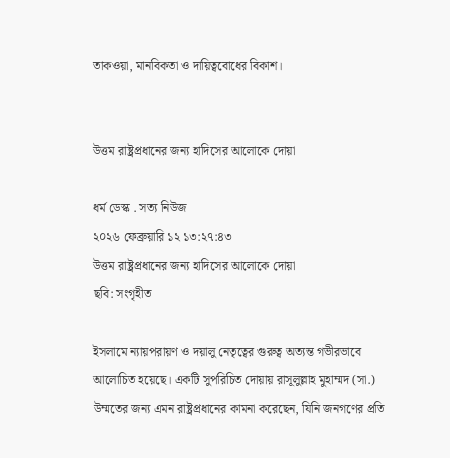তাকওয়া, মানবিকতা ও দায়িত্ববোধের বিকাশ।


উত্তম রাষ্ট্রপ্রধানের জন্য হাদিসের আলোকে দোয়া

ধর্ম ডেস্ক . সত্য নিউজ
২০২৬ ফেব্রুয়ারি ১২ ১৩:২৭:৪৩
উত্তম রাষ্ট্রপ্রধানের জন্য হাদিসের আলোকে দোয়া
ছবি: সংগৃহীত

ইসলামে ন্যায়পরায়ণ ও দয়ালু নেতৃত্বের গুরুত্ব অত্যন্ত গভীরভাবে আলোচিত হয়েছে। একটি সুপরিচিত দোয়ায় রাসূলুল্লাহ মুহাম্মদ (সা.) উম্মতের জন্য এমন রাষ্ট্রপ্রধানের কামনা করেছেন, যিনি জনগণের প্রতি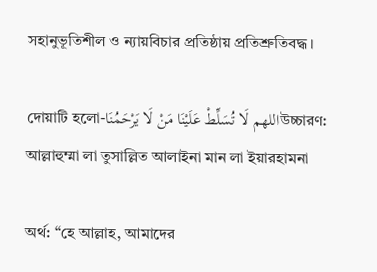সহানুভূতিশীল ও ন্যায়বিচার প্রতিষ্ঠায় প্রতিশ্রুতিবদ্ধ।

দোয়াটি হলো-اللهم لَا تُسَلِّطْ عَلَيْنَا مَنْ لَا يَرْحَمُنَاউচ্চারণ: আল্লাহুম্মা লা তুসাল্লিত আলাইনা মান লা ইয়ারহামনা

অর্থ: “হে আল্লাহ, আমাদের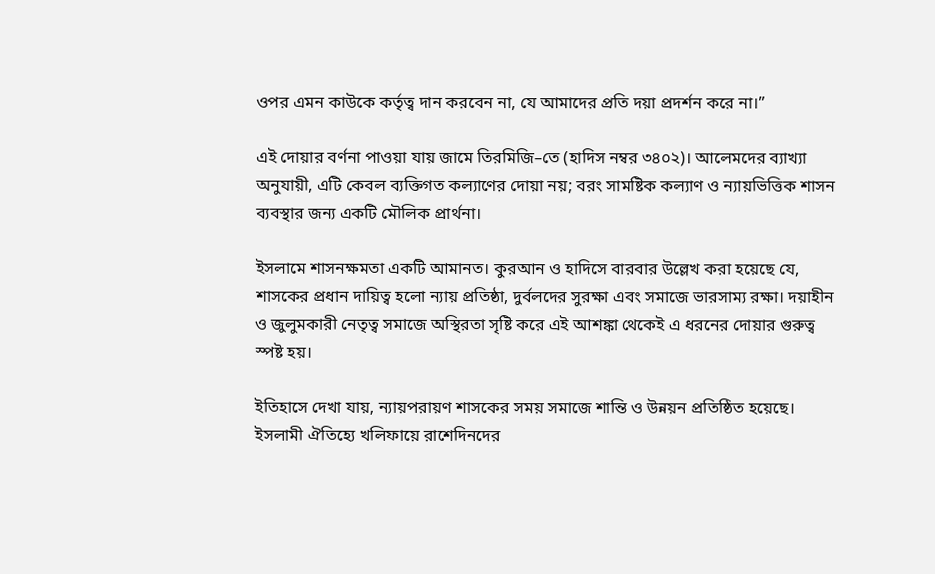ওপর এমন কাউকে কর্তৃত্ব দান করবেন না, যে আমাদের প্রতি দয়া প্রদর্শন করে না।”

এই দোয়ার বর্ণনা পাওয়া যায় জামে তিরমিজি–তে (হাদিস নম্বর ৩৪০২)। আলেমদের ব্যাখ্যা অনুযায়ী, এটি কেবল ব্যক্তিগত কল্যাণের দোয়া নয়; বরং সামষ্টিক কল্যাণ ও ন্যায়ভিত্তিক শাসন ব্যবস্থার জন্য একটি মৌলিক প্রার্থনা।

ইসলামে শাসনক্ষমতা একটি আমানত। কুরআন ও হাদিসে বারবার উল্লেখ করা হয়েছে যে, শাসকের প্রধান দায়িত্ব হলো ন্যায় প্রতিষ্ঠা, দুর্বলদের সুরক্ষা এবং সমাজে ভারসাম্য রক্ষা। দয়াহীন ও জুলুমকারী নেতৃত্ব সমাজে অস্থিরতা সৃষ্টি করে এই আশঙ্কা থেকেই এ ধরনের দোয়ার গুরুত্ব স্পষ্ট হয়।

ইতিহাসে দেখা যায়, ন্যায়পরায়ণ শাসকের সময় সমাজে শান্তি ও উন্নয়ন প্রতিষ্ঠিত হয়েছে। ইসলামী ঐতিহ্যে খলিফায়ে রাশেদিনদের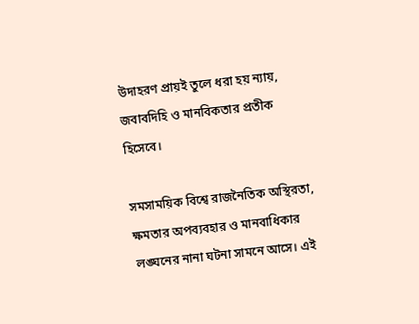উদাহরণ প্রায়ই তুলে ধরা হয় ন্যায়, জবাবদিহি ও মানবিকতার প্রতীক হিসেবে।

সমসাময়িক বিশ্বে রাজনৈতিক অস্থিরতা, ক্ষমতার অপব্যবহার ও মানবাধিকার লঙ্ঘনের নানা ঘটনা সামনে আসে। এই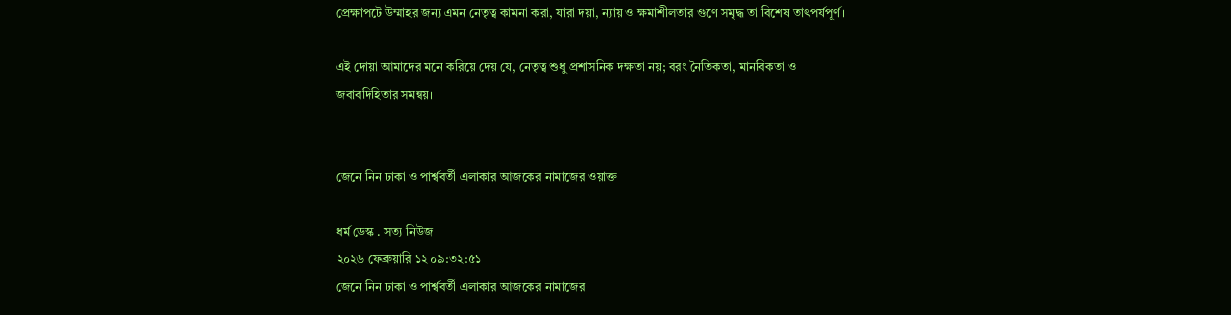প্রেক্ষাপটে উম্মাহর জন্য এমন নেতৃত্ব কামনা করা, যারা দয়া, ন্যায় ও ক্ষমাশীলতার গুণে সমৃদ্ধ তা বিশেষ তাৎপর্যপূর্ণ।

এই দোয়া আমাদের মনে করিয়ে দেয় যে, নেতৃত্ব শুধু প্রশাসনিক দক্ষতা নয়; বরং নৈতিকতা, মানবিকতা ও জবাবদিহিতার সমন্বয়।


জেনে নিন ঢাকা ও পার্শ্ববর্তী এলাকার আজকের নামাজের ওয়াক্ত

ধর্ম ডেস্ক . সত্য নিউজ
২০২৬ ফেব্রুয়ারি ১২ ০৯:৩২:৫১
জেনে নিন ঢাকা ও পার্শ্ববর্তী এলাকার আজকের নামাজের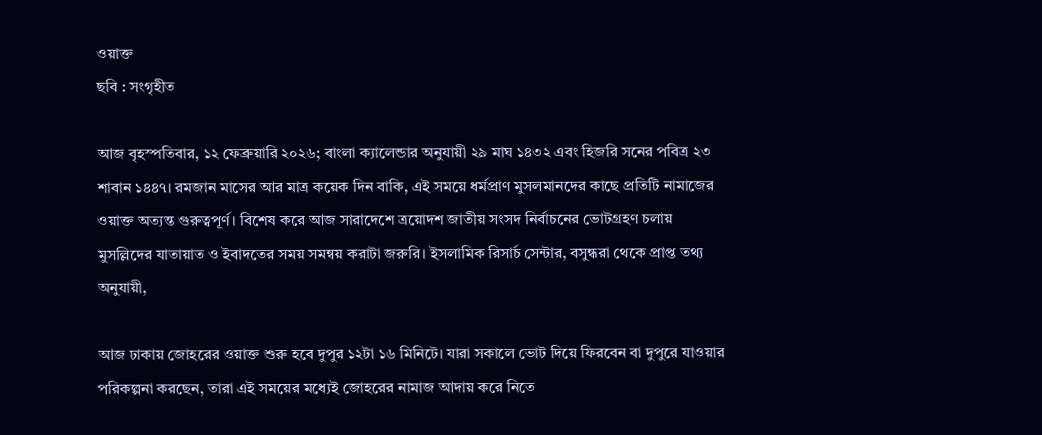ওয়াক্ত
ছবি : সংগৃহীত

আজ বৃহস্পতিবার, ১২ ফেব্রুয়ারি ২০২৬; বাংলা ক্যালেন্ডার অনুযায়ী ২৯ মাঘ ১৪৩২ এবং হিজরি সনের পবিত্র ২৩ শাবান ১৪৪৭। রমজান মাসের আর মাত্র কয়েক দিন বাকি, এই সময়ে ধর্মপ্রাণ মুসলমানদের কাছে প্রতিটি নামাজের ওয়াক্ত অত্যন্ত গুরুত্বপূর্ণ। বিশেষ করে আজ সারাদেশে ত্রয়োদশ জাতীয় সংসদ নির্বাচনের ভোটগ্রহণ চলায় মুসল্লিদের যাতায়াত ও ইবাদতের সময় সমন্বয় করাটা জরুরি। ইসলামিক রিসার্চ সেন্টার, বসুন্ধরা থেকে প্রাপ্ত তথ্য অনুযায়ী,

আজ ঢাকায় জোহরের ওয়াক্ত শুরু হবে দুপুর ১২টা ১৬ মিনিটে। যারা সকালে ভোট দিয়ে ফিরবেন বা দুপুরে যাওয়ার পরিকল্পনা করছেন, তারা এই সময়ের মধ্যেই জোহরের নামাজ আদায় করে নিতে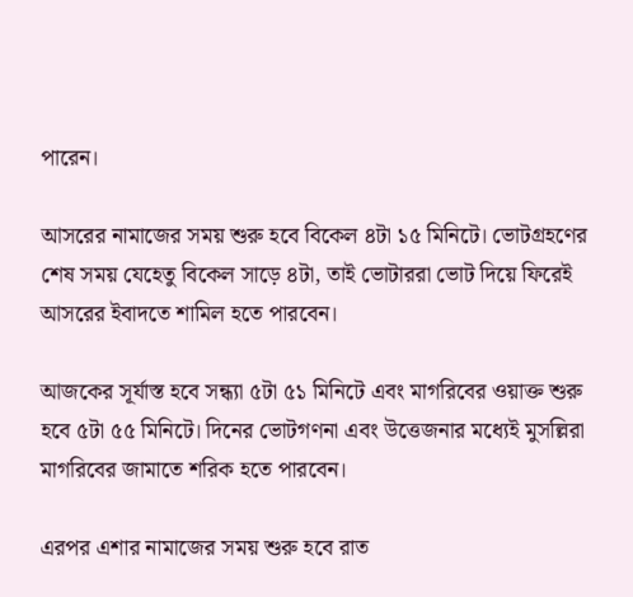পারেন।

আসরের নামাজের সময় শুরু হবে বিকেল ৪টা ১৫ মিনিটে। ভোটগ্রহণের শেষ সময় যেহেতু বিকেল সাড়ে ৪টা, তাই ভোটাররা ভোট দিয়ে ফিরেই আসরের ইবাদতে শামিল হতে পারবেন।

আজকের সূর্যাস্ত হবে সন্ধ্যা ৫টা ৫১ মিনিটে এবং মাগরিবের ওয়াক্ত শুরু হবে ৫টা ৫৫ মিনিটে। দিনের ভোটগণনা এবং উত্তেজনার মধ্যেই মুসল্লিরা মাগরিবের জামাতে শরিক হতে পারবেন।

এরপর এশার নামাজের সময় শুরু হবে রাত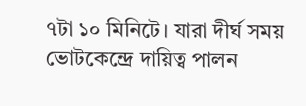৭টা ১০ মিনিটে। যারা দীর্ঘ সময় ভোটকেন্দ্রে দায়িত্ব পালন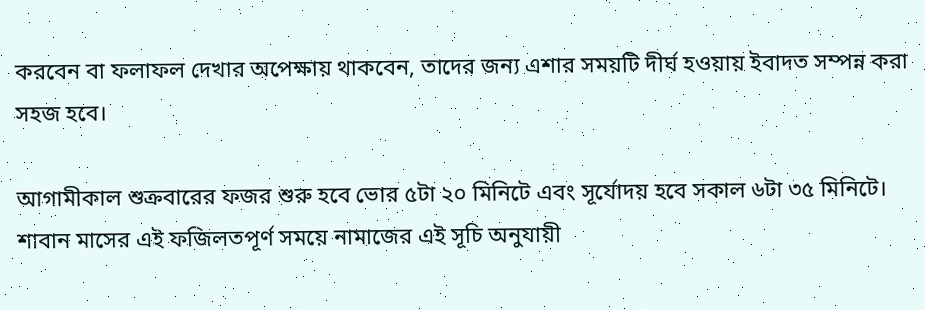করবেন বা ফলাফল দেখার অপেক্ষায় থাকবেন, তাদের জন্য এশার সময়টি দীর্ঘ হওয়ায় ইবাদত সম্পন্ন করা সহজ হবে।

আগামীকাল শুক্রবারের ফজর শুরু হবে ভোর ৫টা ২০ মিনিটে এবং সূর্যোদয় হবে সকাল ৬টা ৩৫ মিনিটে। শাবান মাসের এই ফজিলতপূর্ণ সময়ে নামাজের এই সূচি অনুযায়ী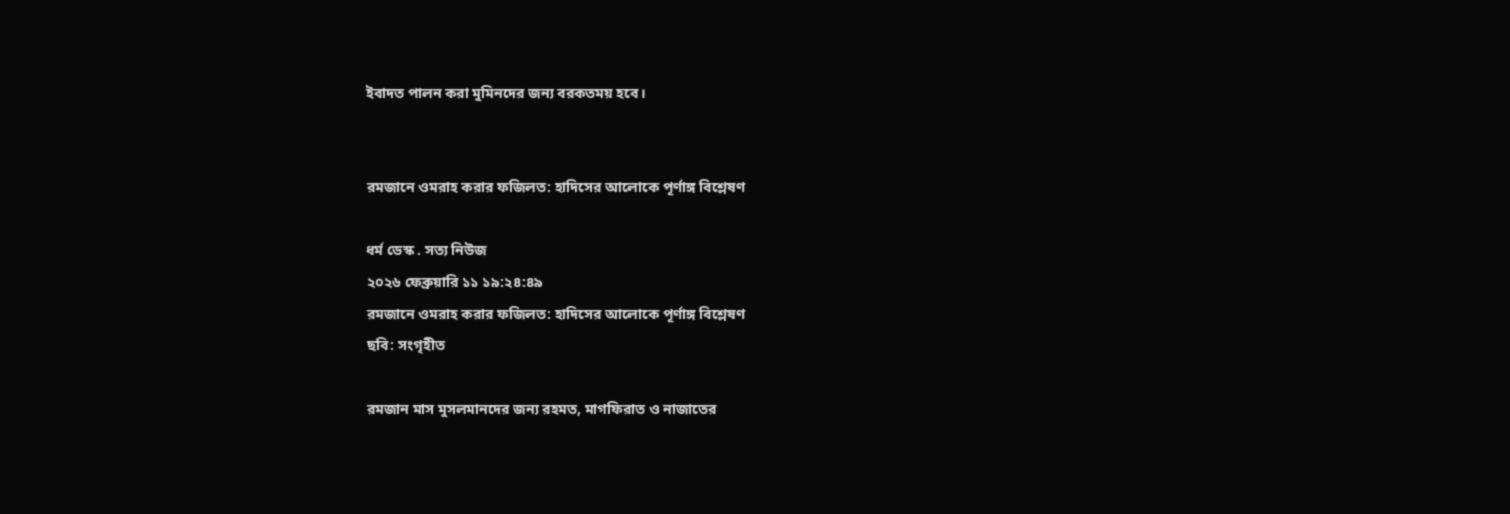ইবাদত পালন করা মুমিনদের জন্য বরকতময় হবে।


রমজানে ওমরাহ করার ফজিলত: হাদিসের আলোকে পূর্ণাঙ্গ বিশ্লেষণ

ধর্ম ডেস্ক . সত্য নিউজ
২০২৬ ফেব্রুয়ারি ১১ ১৯:২৪:৪৯
রমজানে ওমরাহ করার ফজিলত: হাদিসের আলোকে পূর্ণাঙ্গ বিশ্লেষণ
ছবি: সংগৃহীত

রমজান মাস মুসলমানদের জন্য রহমত, মাগফিরাত ও নাজাতের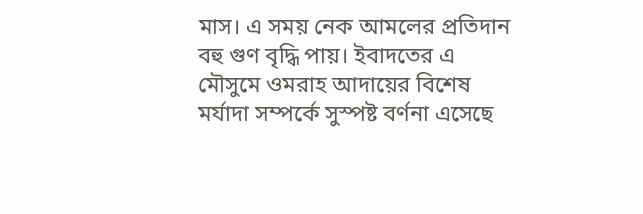মাস। এ সময় নেক আমলের প্রতিদান বহু গুণ বৃদ্ধি পায়। ইবাদতের এ মৌসুমে ওমরাহ আদায়ের বিশেষ মর্যাদা সম্পর্কে সুস্পষ্ট বর্ণনা এসেছে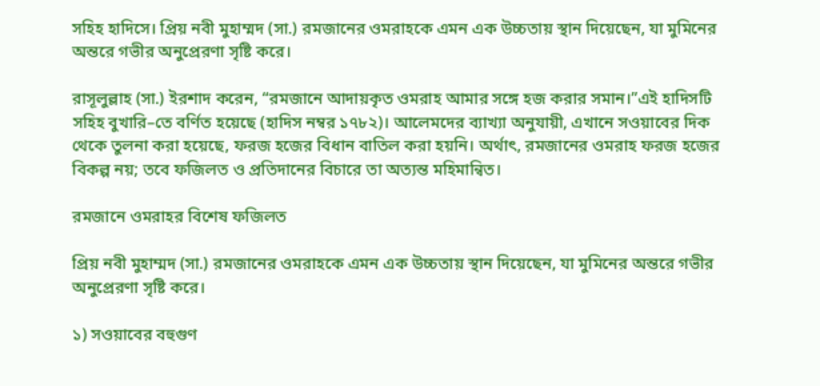সহিহ হাদিসে। প্রিয় নবী মুহাম্মদ (সা.) রমজানের ওমরাহকে এমন এক উচ্চতায় স্থান দিয়েছেন, যা মুমিনের অন্তরে গভীর অনুপ্রেরণা সৃষ্টি করে।

রাসূলুল্লাহ (সা.) ইরশাদ করেন, “রমজানে আদায়কৃত ওমরাহ আমার সঙ্গে হজ করার সমান।”এই হাদিসটি সহিহ বুখারি–তে বর্ণিত হয়েছে (হাদিস নম্বর ১৭৮২)। আলেমদের ব্যাখ্যা অনুযায়ী, এখানে সওয়াবের দিক থেকে তুলনা করা হয়েছে, ফরজ হজের বিধান বাতিল করা হয়নি। অর্থাৎ, রমজানের ওমরাহ ফরজ হজের বিকল্প নয়; তবে ফজিলত ও প্রতিদানের বিচারে তা অত্যন্ত মহিমান্বিত।

রমজানে ওমরাহর বিশেষ ফজিলত

প্রিয় নবী মুহাম্মদ (সা.) রমজানের ওমরাহকে এমন এক উচ্চতায় স্থান দিয়েছেন, যা মুমিনের অন্তরে গভীর অনুপ্রেরণা সৃষ্টি করে।

১) সওয়াবের বহুগুণ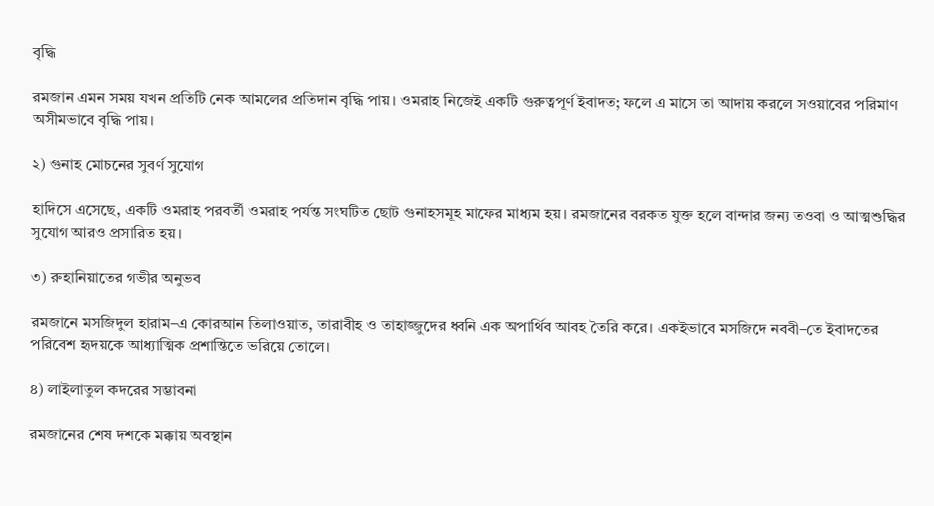বৃদ্ধি

রমজান এমন সময় যখন প্রতিটি নেক আমলের প্রতিদান বৃদ্ধি পায়। ওমরাহ নিজেই একটি গুরুত্বপূর্ণ ইবাদত; ফলে এ মাসে তা আদায় করলে সওয়াবের পরিমাণ অসীমভাবে বৃদ্ধি পায়।

২) গুনাহ মোচনের সুবর্ণ সুযোগ

হাদিসে এসেছে, একটি ওমরাহ পরবর্তী ওমরাহ পর্যন্ত সংঘটিত ছোট গুনাহসমূহ মাফের মাধ্যম হয়। রমজানের বরকত যুক্ত হলে বান্দার জন্য তওবা ও আত্মশুদ্ধির সুযোগ আরও প্রসারিত হয়।

৩) রুহানিয়াতের গভীর অনুভব

রমজানে মসজিদুল হারাম–এ কোরআন তিলাওয়াত, তারাবীহ ও তাহাজ্জুদের ধ্বনি এক অপার্থিব আবহ তৈরি করে। একইভাবে মসজিদে নববী–তে ইবাদতের পরিবেশ হৃদয়কে আধ্যাত্মিক প্রশান্তিতে ভরিয়ে তোলে।

৪) লাইলাতুল কদরের সম্ভাবনা

রমজানের শেষ দশকে মক্কায় অবস্থান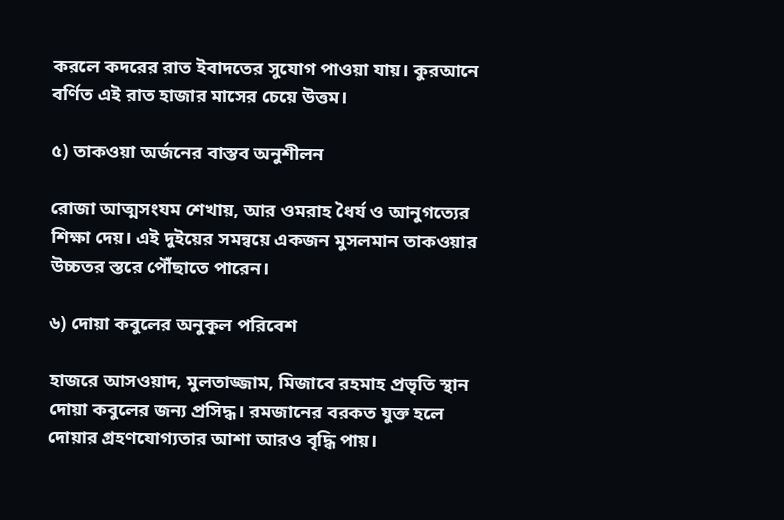করলে কদরের রাত ইবাদতের সুযোগ পাওয়া যায়। কুরআনে বর্ণিত এই রাত হাজার মাসের চেয়ে উত্তম।

৫) তাকওয়া অর্জনের বাস্তব অনুশীলন

রোজা আত্মসংযম শেখায়, আর ওমরাহ ধৈর্য ও আনুগত্যের শিক্ষা দেয়। এই দুইয়ের সমন্বয়ে একজন মুসলমান তাকওয়ার উচ্চতর স্তরে পৌঁছাতে পারেন।

৬) দোয়া কবুলের অনুকূল পরিবেশ

হাজরে আসওয়াদ, মুলতাজ্জাম, মিজাবে রহমাহ প্রভৃতি স্থান দোয়া কবুলের জন্য প্রসিদ্ধ। রমজানের বরকত যুক্ত হলে দোয়ার গ্রহণযোগ্যতার আশা আরও বৃদ্ধি পায়।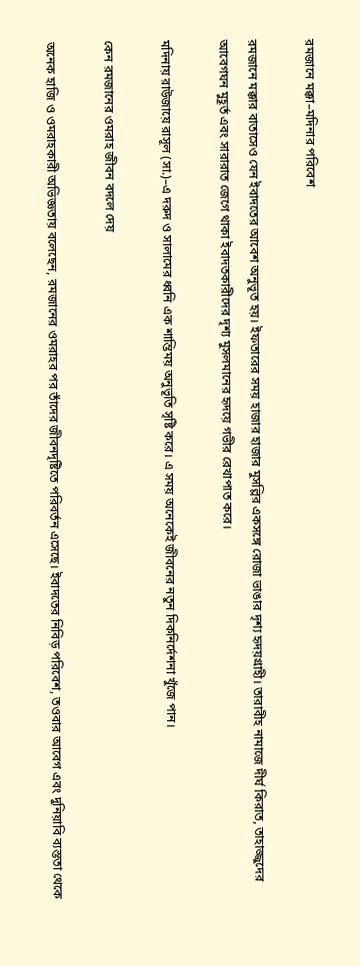রমজানে মক্কা–মদিনার পরিবেশ

রমজানে মক্কার বাতাসেও যেন ইবাদতের আবেশ অনুভূত হয়। ইফতারের সময় হাজার হাজার মুসল্লির একসঙ্গে রোজা ভাঙার দৃশ্য হৃদয়গ্রাহী। তারাবীহ নামাজে দীর্ঘ কিরাত, তাহাজ্জুদের আবেগঘন মুহূর্ত এবং সারারাত জেগে থাকা ইবাদতকারীদের দৃশ্য মুসলমানের হৃদয়ে গভীর রেখাপাত করে।

মদিনায় রাউজায়ে রাসূল (সা.)–এ দরুদ ও সালামের ধ্বনি এক শান্তিময় অনুভূতি সৃষ্টি করে। এ সময় অনেকেই জীবনের নতুন দিকনির্দেশনা খুঁজে পান।

কেন রমজানের ওমরাহ জীবন বদলে দেয়

অনেক হাজি ও ওমরাহকারী অভিজ্ঞতায় বলেছেন, রমজানের ওমরাহর পর তাঁদের জীবনদৃষ্টিতে পরিবর্তন এসেছে। ইবাদতের নিবিড় পরিবেশ, তওবার আবেগ এবং দুনিয়াবি ব্যস্ততা থেকে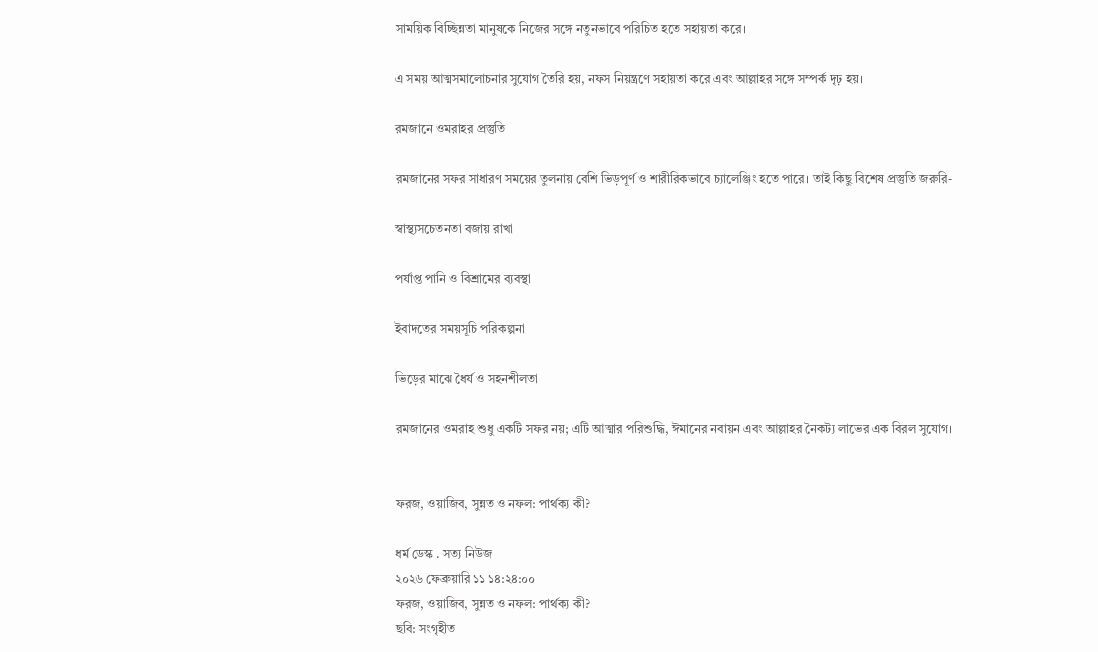সাময়িক বিচ্ছিন্নতা মানুষকে নিজের সঙ্গে নতুনভাবে পরিচিত হতে সহায়তা করে।

এ সময় আত্মসমালোচনার সুযোগ তৈরি হয়, নফস নিয়ন্ত্রণে সহায়তা করে এবং আল্লাহর সঙ্গে সম্পর্ক দৃঢ় হয়।

রমজানে ওমরাহর প্রস্তুতি

রমজানের সফর সাধারণ সময়ের তুলনায় বেশি ভিড়পূর্ণ ও শারীরিকভাবে চ্যালেঞ্জিং হতে পারে। তাই কিছু বিশেষ প্রস্তুতি জরুরি-

স্বাস্থ্যসচেতনতা বজায় রাখা

পর্যাপ্ত পানি ও বিশ্রামের ব্যবস্থা

ইবাদতের সময়সূচি পরিকল্পনা

ভিড়ের মাঝে ধৈর্য ও সহনশীলতা

রমজানের ওমরাহ শুধু একটি সফর নয়; এটি আত্মার পরিশুদ্ধি, ঈমানের নবায়ন এবং আল্লাহর নৈকট্য লাভের এক বিরল সুযোগ।


ফরজ, ওয়াজিব, সুন্নত ও নফল: পার্থক্য কী?

ধর্ম ডেস্ক . সত্য নিউজ
২০২৬ ফেব্রুয়ারি ১১ ১৪:২৪:০০
ফরজ, ওয়াজিব, সুন্নত ও নফল: পার্থক্য কী?
ছবি: সংগৃহীত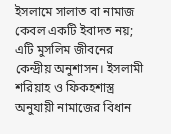ইসলামে সালাত বা নামাজ কেবল একটি ইবাদত নয়; এটি মুসলিম জীবনের কেন্দ্রীয় অনুশাসন। ইসলামী শরিয়াহ ও ফিকহশাস্ত্র অনুযায়ী নামাজের বিধান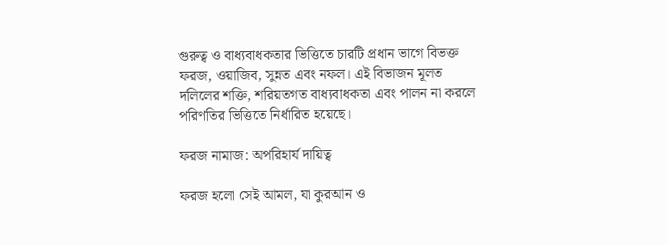গুরুত্ব ও বাধ্যবাধকতার ভিত্তিতে চারটি প্রধান ভাগে বিভক্ত ফরজ, ওয়াজিব, সুন্নত এবং নফল। এই বিভাজন মূলত দলিলের শক্তি, শরিয়তগত বাধ্যবাধকতা এবং পালন না করলে পরিণতির ভিত্তিতে নির্ধারিত হয়েছে।

ফরজ নামাজ: অপরিহার্য দায়িত্ব

ফরজ হলো সেই আমল, যা কুরআন ও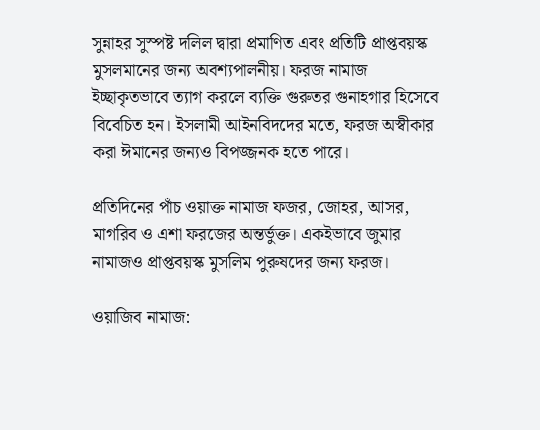সুন্নাহর সুস্পষ্ট দলিল দ্বারা প্রমাণিত এবং প্রতিটি প্রাপ্তবয়স্ক মুসলমানের জন্য অবশ্যপালনীয়। ফরজ নামাজ ইচ্ছাকৃতভাবে ত্যাগ করলে ব্যক্তি গুরুতর গুনাহগার হিসেবে বিবেচিত হন। ইসলামী আইনবিদদের মতে, ফরজ অস্বীকার করা ঈমানের জন্যও বিপজ্জনক হতে পারে।

প্রতিদিনের পাঁচ ওয়াক্ত নামাজ ফজর, জোহর, আসর, মাগরিব ও এশা ফরজের অন্তর্ভুক্ত। একইভাবে জুমার নামাজও প্রাপ্তবয়স্ক মুসলিম পুরুষদের জন্য ফরজ।

ওয়াজিব নামাজ: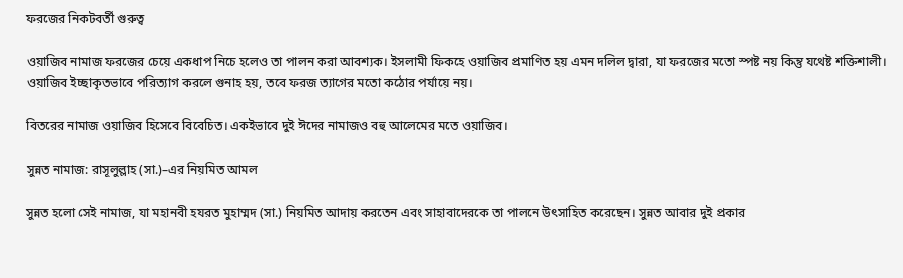ফরজের নিকটবর্তী গুরুত্ব

ওয়াজিব নামাজ ফরজের চেয়ে একধাপ নিচে হলেও তা পালন করা আবশ্যক। ইসলামী ফিকহে ওয়াজিব প্রমাণিত হয় এমন দলিল দ্বারা, যা ফরজের মতো স্পষ্ট নয় কিন্তু যথেষ্ট শক্তিশালী। ওয়াজিব ইচ্ছাকৃতভাবে পরিত্যাগ করলে গুনাহ হয়, তবে ফরজ ত্যাগের মতো কঠোর পর্যায়ে নয়।

বিতরের নামাজ ওয়াজিব হিসেবে বিবেচিত। একইভাবে দুই ঈদের নামাজও বহু আলেমের মতে ওয়াজিব।

সুন্নত নামাজ: রাসূলুল্লাহ (সা.)–এর নিয়মিত আমল

সুন্নত হলো সেই নামাজ, যা মহানবী হযরত মুহাম্মদ (সা.) নিয়মিত আদায় করতেন এবং সাহাবাদেরকে তা পালনে উৎসাহিত করেছেন। সুন্নত আবার দুই প্রকার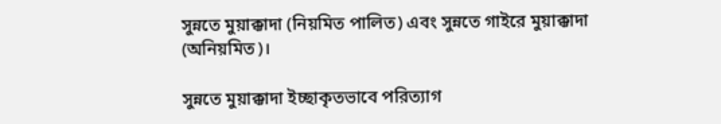সুন্নতে মুয়াক্কাদা (নিয়মিত পালিত) এবং সুন্নতে গাইরে মুয়াক্কাদা (অনিয়মিত)।

সুন্নতে মুয়াক্কাদা ইচ্ছাকৃতভাবে পরিত্যাগ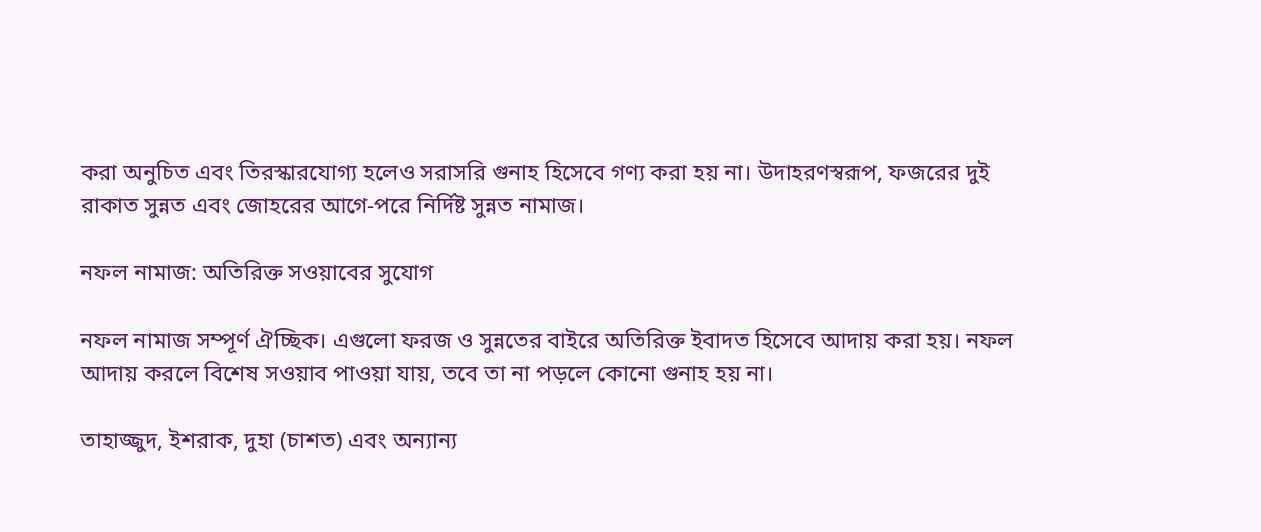করা অনুচিত এবং তিরস্কারযোগ্য হলেও সরাসরি গুনাহ হিসেবে গণ্য করা হয় না। উদাহরণস্বরূপ, ফজরের দুই রাকাত সুন্নত এবং জোহরের আগে-পরে নির্দিষ্ট সুন্নত নামাজ।

নফল নামাজ: অতিরিক্ত সওয়াবের সুযোগ

নফল নামাজ সম্পূর্ণ ঐচ্ছিক। এগুলো ফরজ ও সুন্নতের বাইরে অতিরিক্ত ইবাদত হিসেবে আদায় করা হয়। নফল আদায় করলে বিশেষ সওয়াব পাওয়া যায়, তবে তা না পড়লে কোনো গুনাহ হয় না।

তাহাজ্জুদ, ইশরাক, দুহা (চাশত) এবং অন্যান্য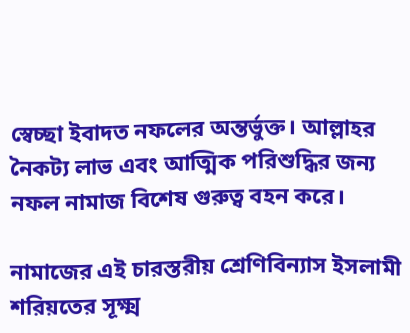স্বেচ্ছা ইবাদত নফলের অন্তর্ভুক্ত। আল্লাহর নৈকট্য লাভ এবং আত্মিক পরিশুদ্ধির জন্য নফল নামাজ বিশেষ গুরুত্ব বহন করে।

নামাজের এই চারস্তরীয় শ্রেণিবিন্যাস ইসলামী শরিয়তের সূক্ষ্ম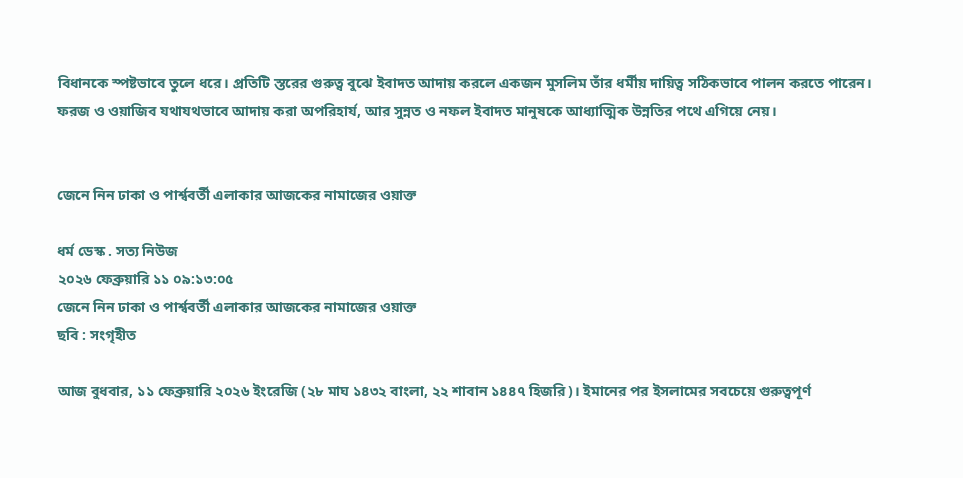বিধানকে স্পষ্টভাবে তুলে ধরে। প্রতিটি স্তরের গুরুত্ব বুঝে ইবাদত আদায় করলে একজন মুসলিম তাঁর ধর্মীয় দায়িত্ব সঠিকভাবে পালন করতে পারেন। ফরজ ও ওয়াজিব যথাযথভাবে আদায় করা অপরিহার্য, আর সুন্নত ও নফল ইবাদত মানুষকে আধ্যাত্মিক উন্নতির পথে এগিয়ে নেয়।


জেনে নিন ঢাকা ও পার্শ্ববর্তী এলাকার আজকের নামাজের ওয়াক্ত

ধর্ম ডেস্ক . সত্য নিউজ
২০২৬ ফেব্রুয়ারি ১১ ০৯:১৩:০৫
জেনে নিন ঢাকা ও পার্শ্ববর্তী এলাকার আজকের নামাজের ওয়াক্ত
ছবি : সংগৃহীত

আজ বুধবার, ১১ ফেব্রুয়ারি ২০২৬ ইংরেজি (২৮ মাঘ ১৪৩২ বাংলা, ২২ শাবান ১৪৪৭ হিজরি)। ইমানের পর ইসলামের সবচেয়ে গুরুত্বপূর্ণ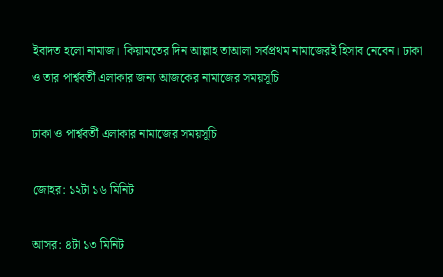ইবাদত হলো নামাজ। কিয়ামতের দিন আল্লাহ তাআলা সর্বপ্রথম নামাজেরই হিসাব নেবেন। ঢাকা ও তার পার্শ্ববর্তী এলাকার জন্য আজকের নামাজের সময়সূচি

ঢাকা ও পার্শ্ববর্তী এলাকার নামাজের সময়সূচি

জোহর: ১২টা ১৬ মিনিট

আসর: ৪টা ১৩ মিনিট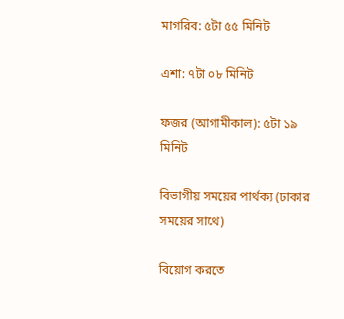মাগরিব: ৫টা ৫৫ মিনিট

এশা: ৭টা ০৮ মিনিট

ফজর (আগামীকাল): ৫টা ১৯ মিনিট

বিভাগীয় সময়ের পার্থক্য (ঢাকার সময়ের সাথে)

বিয়োগ করতে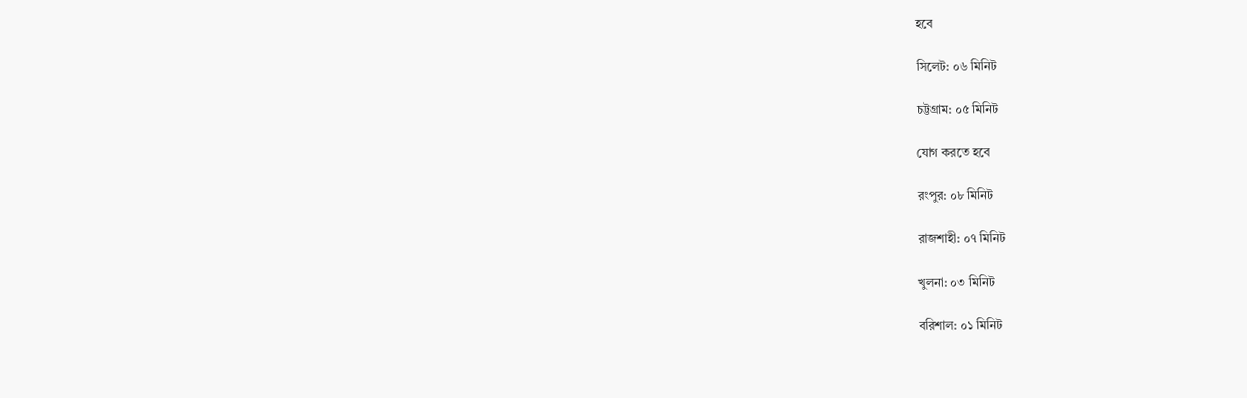হবে

সিলেট: ০৬ মিনিট

চট্টগ্রাম: ০৫ মিনিট

যোগ করতে হবে

রংপুর: ০৮ মিনিট

রাজশাহী: ০৭ মিনিট

খুলনা: ০৩ মিনিট

বরিশাল: ০১ মিনিট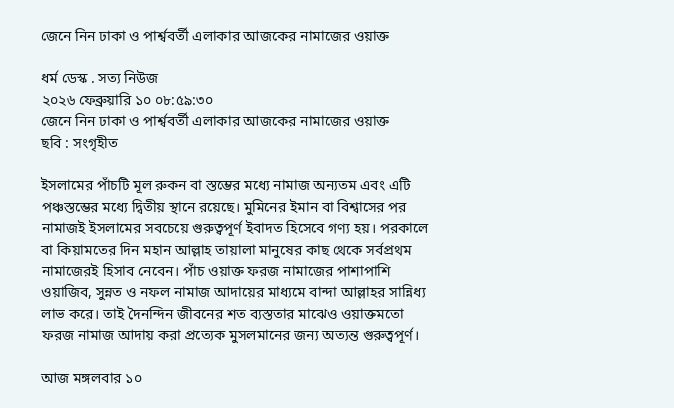জেনে নিন ঢাকা ও পার্শ্ববর্তী এলাকার আজকের নামাজের ওয়াক্ত

ধর্ম ডেস্ক . সত্য নিউজ
২০২৬ ফেব্রুয়ারি ১০ ০৮:৫৯:৩০
জেনে নিন ঢাকা ও পার্শ্ববর্তী এলাকার আজকের নামাজের ওয়াক্ত
ছবি : সংগৃহীত

ইসলামের পাঁচটি মূল রুকন বা স্তম্ভের মধ্যে নামাজ অন্যতম এবং এটি পঞ্চস্তম্ভের মধ্যে দ্বিতীয় স্থানে রয়েছে। মুমিনের ইমান বা বিশ্বাসের পর নামাজই ইসলামের সবচেয়ে গুরুত্বপূর্ণ ইবাদত হিসেবে গণ্য হয়। পরকালে বা কিয়ামতের দিন মহান আল্লাহ তায়ালা মানুষের কাছ থেকে সর্বপ্রথম নামাজেরই হিসাব নেবেন। পাঁচ ওয়াক্ত ফরজ নামাজের পাশাপাশি ওয়াজিব, সুন্নত ও নফল নামাজ আদায়ের মাধ্যমে বান্দা আল্লাহর সান্নিধ্য লাভ করে। তাই দৈনন্দিন জীবনের শত ব্যস্ততার মাঝেও ওয়াক্তমতো ফরজ নামাজ আদায় করা প্রত্যেক মুসলমানের জন্য অত্যন্ত গুরুত্বপূর্ণ।

আজ মঙ্গলবার ১০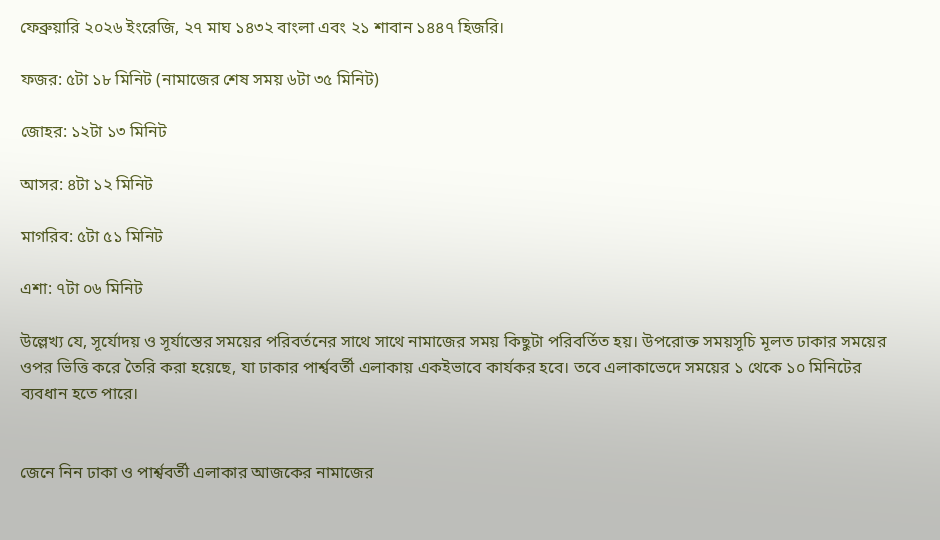ফেব্রুয়ারি ২০২৬ ইংরেজি, ২৭ মাঘ ১৪৩২ বাংলা এবং ২১ শাবান ১৪৪৭ হিজরি।

ফজর: ৫টা ১৮ মিনিট (নামাজের শেষ সময় ৬টা ৩৫ মিনিট)

জোহর: ১২টা ১৩ মিনিট

আসর: ৪টা ১২ মিনিট

মাগরিব: ৫টা ৫১ মিনিট

এশা: ৭টা ০৬ মিনিট

উল্লেখ্য যে, সূর্যোদয় ও সূর্যাস্তের সময়ের পরিবর্তনের সাথে সাথে নামাজের সময় কিছুটা পরিবর্তিত হয়। উপরোক্ত সময়সূচি মূলত ঢাকার সময়ের ওপর ভিত্তি করে তৈরি করা হয়েছে, যা ঢাকার পার্শ্ববর্তী এলাকায় একইভাবে কার্যকর হবে। তবে এলাকাভেদে সময়ের ১ থেকে ১০ মিনিটের ব্যবধান হতে পারে।


জেনে নিন ঢাকা ও পার্শ্ববর্তী এলাকার আজকের নামাজের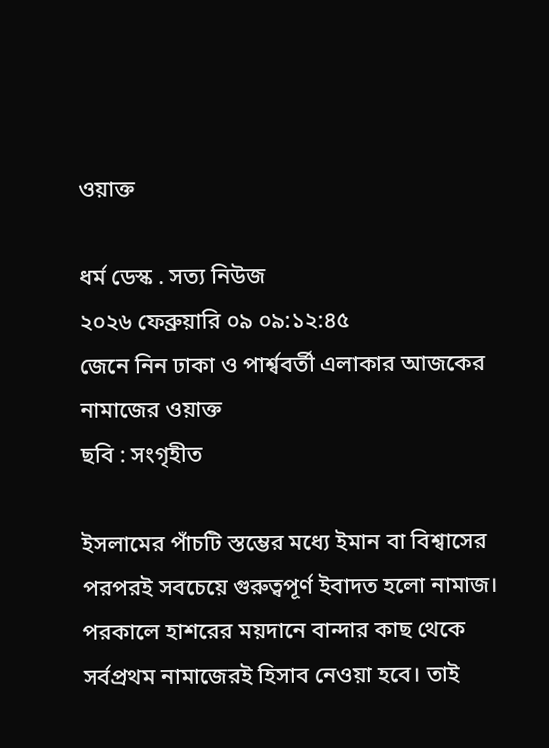ওয়াক্ত

ধর্ম ডেস্ক . সত্য নিউজ
২০২৬ ফেব্রুয়ারি ০৯ ০৯:১২:৪৫
জেনে নিন ঢাকা ও পার্শ্ববর্তী এলাকার আজকের নামাজের ওয়াক্ত
ছবি : সংগৃহীত

ইসলামের পাঁচটি স্তম্ভের মধ্যে ইমান বা বিশ্বাসের পরপরই সবচেয়ে গুরুত্বপূর্ণ ইবাদত হলো নামাজ। পরকালে হাশরের ময়দানে বান্দার কাছ থেকে সর্বপ্রথম নামাজেরই হিসাব নেওয়া হবে। তাই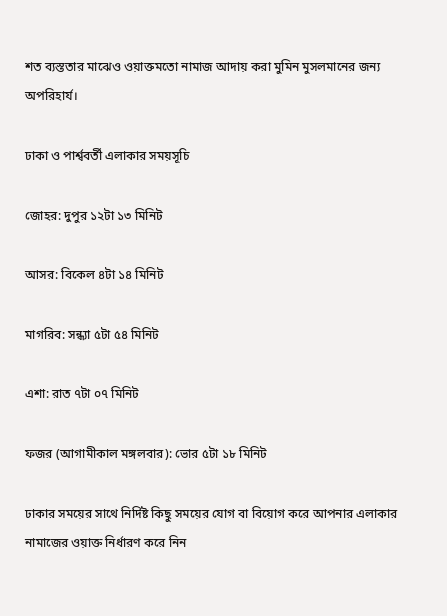শত ব্যস্ততার মাঝেও ওয়াক্তমতো নামাজ আদায় করা মুমিন মুসলমানের জন্য অপরিহার্য।

ঢাকা ও পার্শ্ববর্তী এলাকার সময়সূচি

জোহর: দুপুর ১২টা ১৩ মিনিট

আসর: বিকেল ৪টা ১৪ মিনিট

মাগরিব: সন্ধ্যা ৫টা ৫৪ মিনিট

এশা: রাত ৭টা ০৭ মিনিট

ফজর (আগামীকাল মঙ্গলবার): ভোর ৫টা ১৮ মিনিট

ঢাকার সময়ের সাথে নির্দিষ্ট কিছু সময়ের যোগ বা বিয়োগ করে আপনার এলাকার নামাজের ওয়াক্ত নির্ধারণ করে নিন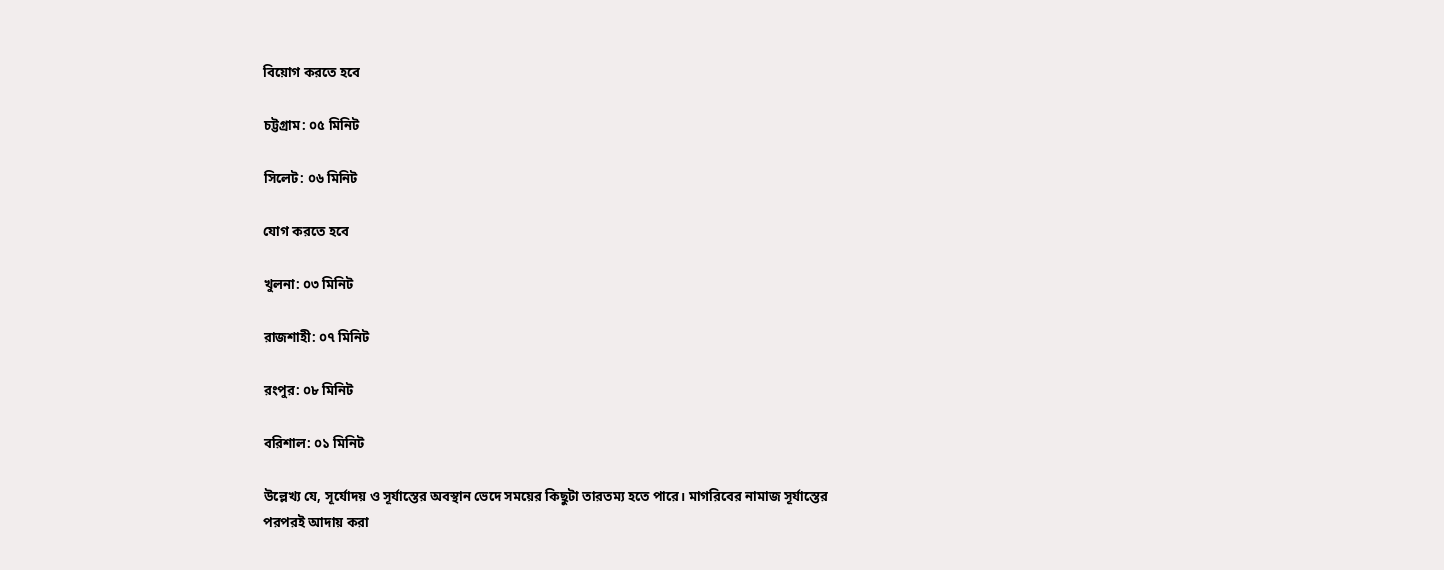বিয়োগ করতে হবে

চট্টগ্রাম: ০৫ মিনিট

সিলেট: ০৬ মিনিট

যোগ করতে হবে

খুলনা: ০৩ মিনিট

রাজশাহী: ০৭ মিনিট

রংপুর: ০৮ মিনিট

বরিশাল: ০১ মিনিট

উল্লেখ্য যে, সূর্যোদয় ও সূর্যাস্তের অবস্থান ভেদে সময়ের কিছুটা তারতম্য হতে পারে। মাগরিবের নামাজ সূর্যাস্তের পরপরই আদায় করা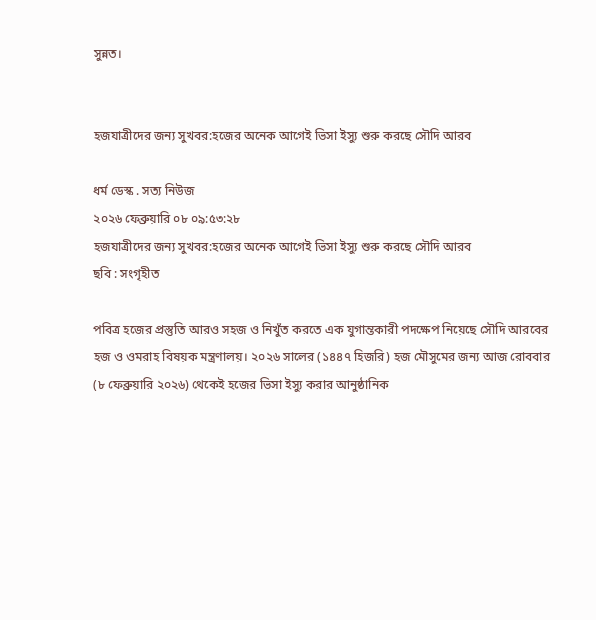সুন্নত।


হজযাত্রীদের জন্য সুখবর:হজের অনেক আগেই ভিসা ইস্যু শুরু করছে সৌদি আরব

ধর্ম ডেস্ক . সত্য নিউজ
২০২৬ ফেব্রুয়ারি ০৮ ০৯:৫৩:২৮
হজযাত্রীদের জন্য সুখবর:হজের অনেক আগেই ভিসা ইস্যু শুরু করছে সৌদি আরব
ছবি : সংগৃহীত

পবিত্র হজের প্রস্তুতি আরও সহজ ও নিখুঁত করতে এক যুগান্তকারী পদক্ষেপ নিয়েছে সৌদি আরবের হজ ও ওমরাহ বিষয়ক মন্ত্রণালয়। ২০২৬ সালের (১৪৪৭ হিজরি) হজ মৌসুমের জন্য আজ রোববার (৮ ফেব্রুয়ারি ২০২৬) থেকেই হজের ভিসা ইস্যু করার আনুষ্ঠানিক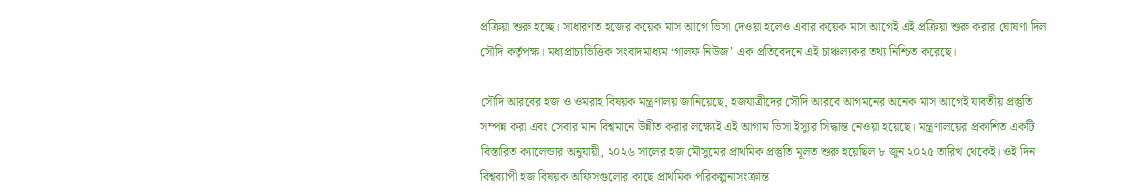প্রক্রিয়া শুরু হচ্ছে। সাধারণত হজের কয়েক মাস আগে ভিসা দেওয়া হলেও এবার কয়েক মাস আগেই এই প্রক্রিয়া শুরু করার ঘোষণা দিল সৌদি কর্তৃপক্ষ। মধ্যপ্রাচ্যভিত্তিক সংবাদমাধ্যম ‘গালফ নিউজ’ এক প্রতিবেদনে এই চাঞ্চল্যকর তথ্য নিশ্চিত করেছে।

সৌদি আরবের হজ ও ওমরাহ বিষয়ক মন্ত্রণালয় জানিয়েছে, হজযাত্রীদের সৌদি আরবে আগমনের অনেক মাস আগেই যাবতীয় প্রস্তুতি সম্পন্ন করা এবং সেবার মান বিশ্বমানে উন্নীত করার লক্ষ্যেই এই আগাম ভিসা ইস্যুর সিদ্ধান্ত নেওয়া হয়েছে। মন্ত্রণালয়ের প্রকাশিত একটি বিস্তারিত ক্যালেন্ডার অনুযায়ী, ২০২৬ সালের হজ মৌসুমের প্রাথমিক প্রস্তুতি মূলত শুরু হয়েছিল ৮ জুন ২০২৫ তারিখ থেকেই। ওই দিন বিশ্বব্যাপী হজ বিষয়ক অফিসগুলোর কাছে প্রাথমিক পরিকল্পনাসংক্রান্ত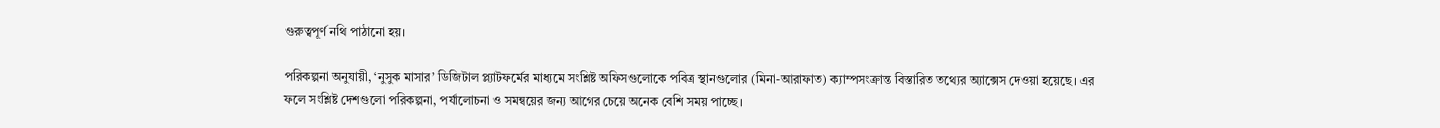গুরুত্বপূর্ণ নথি পাঠানো হয়।

পরিকল্পনা অনুযায়ী, ‘নুসুক মাসার’ ডিজিটাল প্ল্যাটফর্মের মাধ্যমে সংশ্লিষ্ট অফিসগুলোকে পবিত্র স্থানগুলোর (মিনা-আরাফাত) ক্যাম্পসংক্রান্ত বিস্তারিত তথ্যের অ্যাক্সেস দেওয়া হয়েছে। এর ফলে সংশ্লিষ্ট দেশগুলো পরিকল্পনা, পর্যালোচনা ও সমন্বয়ের জন্য আগের চেয়ে অনেক বেশি সময় পাচ্ছে।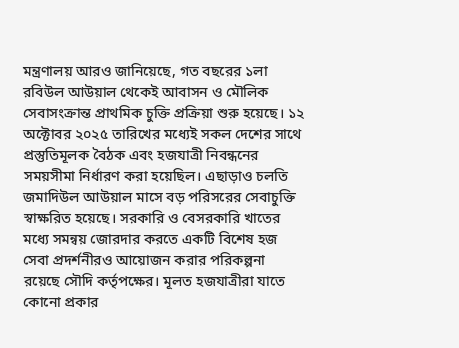মন্ত্রণালয় আরও জানিয়েছে, গত বছরের ১লা রবিউল আউয়াল থেকেই আবাসন ও মৌলিক সেবাসংক্রান্ত প্রাথমিক চুক্তি প্রক্রিয়া শুরু হয়েছে। ১২ অক্টোবর ২০২৫ তারিখের মধ্যেই সকল দেশের সাথে প্রস্তুতিমূলক বৈঠক এবং হজযাত্রী নিবন্ধনের সময়সীমা নির্ধারণ করা হয়েছিল। এছাড়াও চলতি জমাদিউল আউয়াল মাসে বড় পরিসরের সেবাচুক্তি স্বাক্ষরিত হয়েছে। সরকারি ও বেসরকারি খাতের মধ্যে সমন্বয় জোরদার করতে একটি বিশেষ হজ সেবা প্রদর্শনীরও আয়োজন করার পরিকল্পনা রয়েছে সৌদি কর্তৃপক্ষের। মূলত হজযাত্রীরা যাতে কোনো প্রকার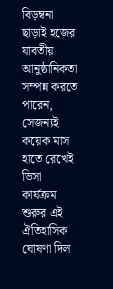বিড়ম্বনা ছাড়াই হজের যাবতীয় আনুষ্ঠানিকতা সম্পন্ন করতে পারেন, সেজন্যই কয়েক মাস হাতে রেখেই ভিসা কার্যক্রম শুরুর এই ঐতিহাসিক ঘোষণা দিল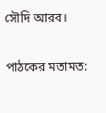সৌদি আরব।

পাঠকের মতামত: